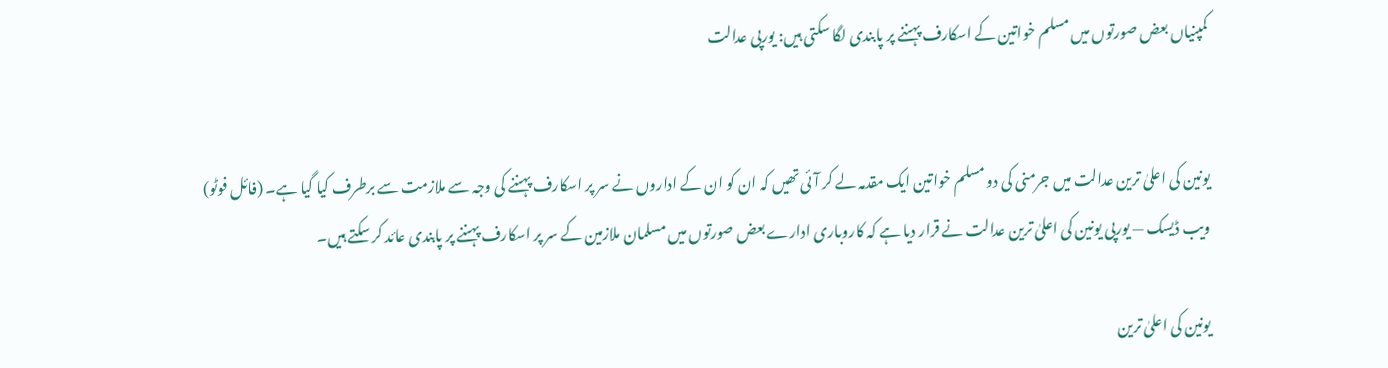کمپنیاں بعض صورتوں میں مسلم خواتین کے اسکارف پہننے پر پابندی لگا سکتی ہیں: یورپی عدالت


یونین کی اعلیٰ ترین عدالت میں جرمنی کی دو مسلم خواتین ایک مقدمہ لے کر آئی تھیں کہ ان کو ان کے اداروں نے سر پر اسکارف پہننے کی وجہ سے ملازمت سے برطرف کیا گیا ہے۔ (فائل فوٹو)
ویب ڈیسک — یورپی یونین کی اعلیٰ ترین عدالت نے قرار دیا ہے کہ کاروباری ادارے بعض صورتوں میں مسلمان ملازمین کے سر پر اسکارف پہننے پر پابندی عائد کر سکتے ہیں۔

یونین کی اعلیٰ ترین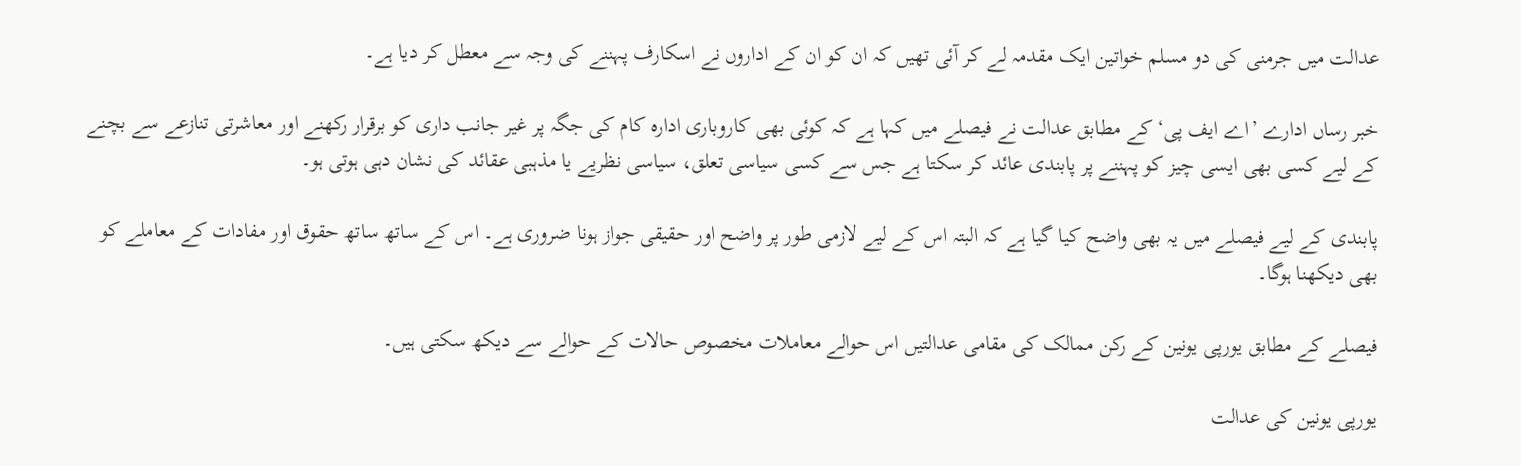عدالت میں جرمنی کی دو مسلم خواتین ایک مقدمہ لے کر آئی تھیں کہ ان کو ان کے اداروں نے اسکارف پہننے کی وجہ سے معطل کر دیا ہے۔

خبر رساں ادارے ’اے ایف پی‘ کے مطابق عدالت نے فیصلے میں کہا ہے کہ کوئی بھی کاروباری ادارہ کام کی جگہ پر غیر جانب داری کو برقرار رکھنے اور معاشرتی تنازعے سے بچنے کے لیے کسی بھی ایسی چیز کو پہننے پر پابندی عائد کر سکتا ہے جس سے کسی سیاسی تعلق، سیاسی نظریے یا مذہبی عقائد کی نشان دہی ہوتی ہو۔

پابندی کے لیے فیصلے میں یہ بھی واضح کیا گیا ہے کہ البتہ اس کے لیے لازمی طور پر واضح اور حقیقی جواز ہونا ضروری ہے۔ اس کے ساتھ ساتھ حقوق اور مفادات کے معاملے کو بھی دیکھنا ہوگا۔

فیصلے کے مطابق یورپی یونین کے رکن ممالک کی مقامی عدالتیں اس حوالے معاملات مخصوص حالات کے حوالے سے دیکھ سکتی ہیں۔

یورپی یونین کی عدالت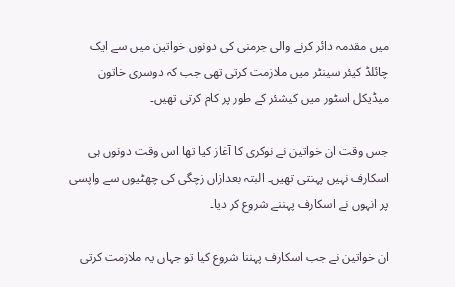میں مقدمہ دائر کرنے والی جرمنی کی دونوں خواتین میں سے ایک چائلڈ کیئر سینٹر میں ملازمت کرتی تھی جب کہ دوسری خاتون میڈیکل اسٹور میں کیشئر کے طور پر کام کرتی تھیں۔

جس وقت ان خواتین نے نوکری کا آغاز کیا تھا اس وقت دونوں ہی اسکارف نہیں پہنتی تھیں۔ البتہ بعدازاں زچگی کی چھٹیوں سے واپسی پر انہوں نے اسکارف پہننے شروع کر دیا۔

ان خواتین نے جب اسکارف پہننا شروع کیا تو جہاں یہ ملازمت کرتی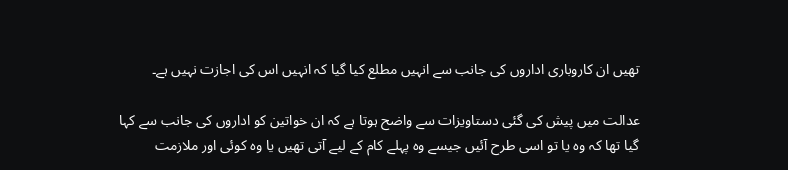تھیں ان کاروباری اداروں کی جانب سے انہیں مطلع کیا گیا کہ انہیں اس کی اجازت نہیں ہے۔

عدالت میں پیش کی گئی دستاویزات سے واضح ہوتا ہے کہ ان خواتین کو اداروں کی جانب سے کہا گیا تھا کہ وہ یا تو اسی طرح آئیں جیسے وہ پہلے کام کے لیے آتی تھیں یا وہ کوئی اور ملازمت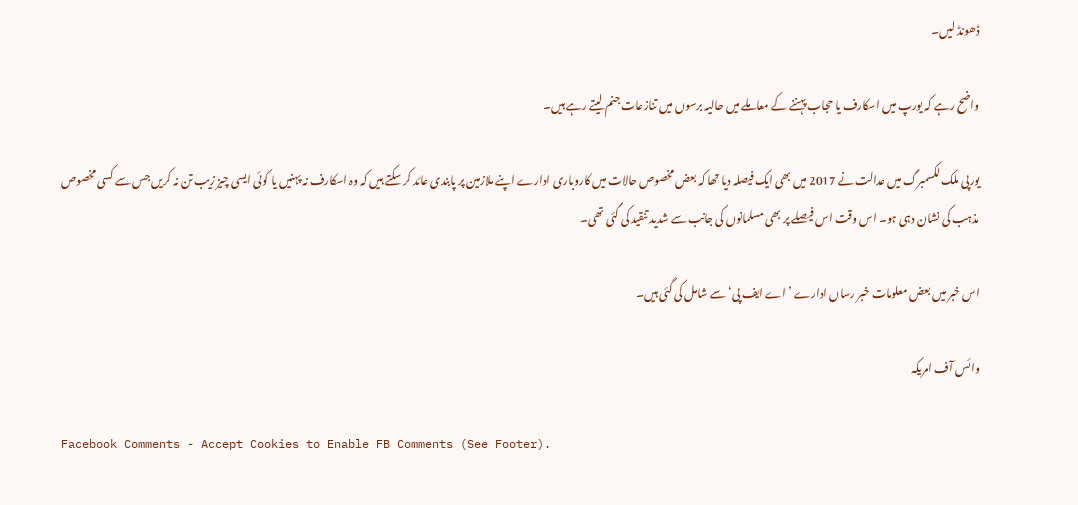ڈھونڈ لیں۔

واضح رہے کہ یورپ میں اسکارف یا حجاب پہننے کے معاملے میں حالیہ برسوں میں تنازعات جنم لیتے رہے ہیں۔

یورپی ملک لکسمبرگ میں عدالت نے 2017 میں بھی ایک فیصلہ دیا تھا کہ بعض مخصوص حالات میں کاروباری ادارے اپنے ملازمین پر پابندی عائد کر سکتے ہیں کہ وہ اسکارف نہ پہنیں یا کوئی ایسی چیز زیب تن نہ کریں جس سے کسی مخصوص مذہب کی نشان دہی ہو۔ اس وقت اس فیصلے پر بھی مسلمانوں کی جانب سے شدید تنقید کی گئی تھی۔

اس خبر میں بعض معلومات خبر رساں ادارے ’اے ایف پی‘ سے شامل کی گئی ہیں۔

وائس آف امریکہ

Facebook Comments - Accept Cookies to Enable FB Comments (See Footer).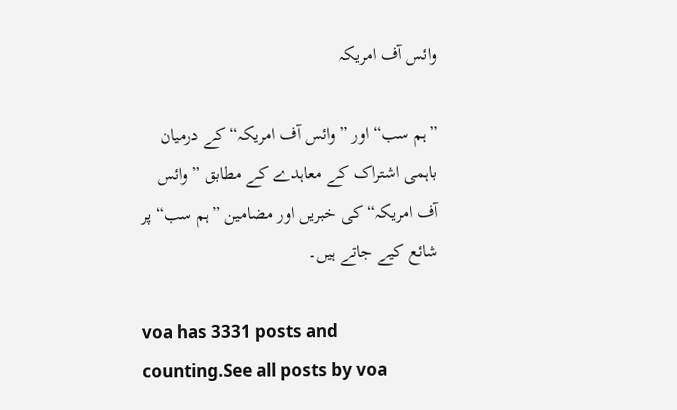وائس آف امریکہ

”ہم سب“ اور ”وائس آف امریکہ“ کے درمیان باہمی اشتراک کے معاہدے کے مطابق ”وائس آف امریکہ“ کی خبریں اور مضامین ”ہم سب“ پر شائع کیے جاتے ہیں۔

voa has 3331 posts and counting.See all posts by voa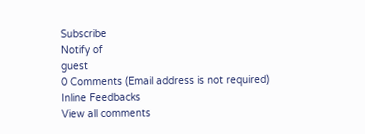Subscribe
Notify of
guest
0 Comments (Email address is not required)
Inline Feedbacks
View all comments